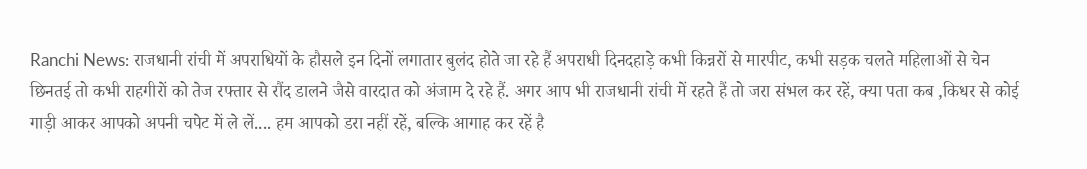Ranchi News: राजधानी रांची में अपराधियों के हौसले इन दिनों लगातार बुलंद होते जा रहे हैं अपराधी दिनदहाड़े कभी किन्नरों से मारपीट, कभी सड़क चलते महिलाओं से चेन छिनतई तो कभी राहगीरों को तेज रफ्तार से रौंद डालने जैसे वारदात को अंजाम दे रहे हैं. अगर आप भी राजधानी रांची में रहते हैं तो जरा संभल कर रहें, क्या पता कब ,किधर से कोई गाड़ी आकर आपको अपनी चपेट में ले लें.... हम आपको डरा नहीं रहें, बल्कि आगाह कर रहें है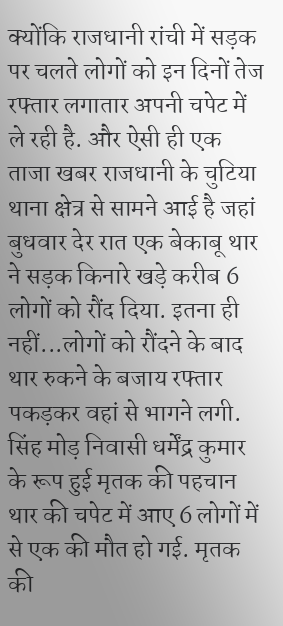क्योंकि राजधानी रांची में सड़क पर चलते लोगों को इन दिनों तेज रफ्तार लगातार अपनी चपेट में ले रही है. और ऐसी ही एक ताजा खबर राजधानी के चुटिया थाना क्षेत्र से सामने आई है जहां बुधवार देर रात एक बेकाबू थार ने सड़क किनारे खड़े करीब 6 लोगों को रौंद दिया. इतना ही नहीं...लोगों को रौंदने के बाद थार रुकने के बजाय रफ्तार पकड़कर वहां से भागने लगी.
सिंह मोड़ निवासी धर्मेंद्र कुमार के रूप हुई मृतक की पहचान
थार की चपेट में आए 6 लोगों में से एक की मौत हो गई. मृतक की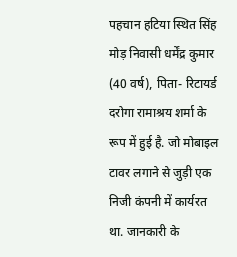पहचान हटिया स्थित सिंह मोड़ निवासी धर्मेंद्र कुमार (40 वर्ष), पिता- रिटायर्ड दरोगा रामाश्रय शर्मा के रूप में हुई है. जो मोबाइल टावर लगाने से जुड़ी एक निजी कंपनी में कार्यरत था. जानकारी के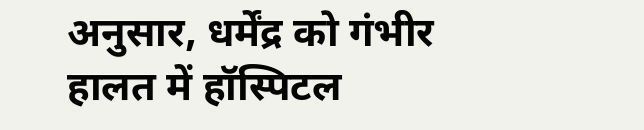अनुसार, धर्मेंद्र को गंभीर हालत में हॉस्पिटल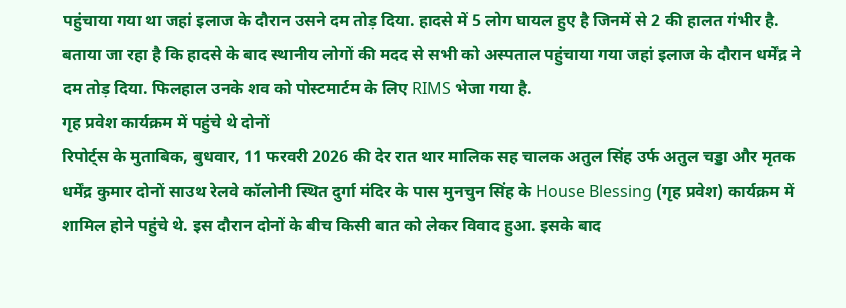पहुंचाया गया था जहां इलाज के दौरान उसने दम तोड़ दिया. हादसे में 5 लोग घायल हुए है जिनमें से 2 की हालत गंभीर है. बताया जा रहा है कि हादसे के बाद स्थानीय लोगों की मदद से सभी को अस्पताल पहुंचाया गया जहां इलाज के दौरान धर्मेंद्र ने दम तोड़ दिया. फिलहाल उनके शव को पोस्टमार्टम के लिए RIMS भेजा गया है.
गृह प्रवेश कार्यक्रम में पहुंचे थे दोनों
रिपोर्ट्स के मुताबिक, बुधवार, 11 फरवरी 2026 की देर रात थार मालिक सह चालक अतुल सिंह उर्फ अतुल चड्डा और मृतक धर्मेंद्र कुमार दोनों साउथ रेलवे कॉलोनी स्थित दुर्गा मंदिर के पास मुनचुन सिंह के House Blessing (गृह प्रवेश) कार्यक्रम में शामिल होने पहुंचे थे. इस दौरान दोनों के बीच किसी बात को लेकर विवाद हुआ. इसके बाद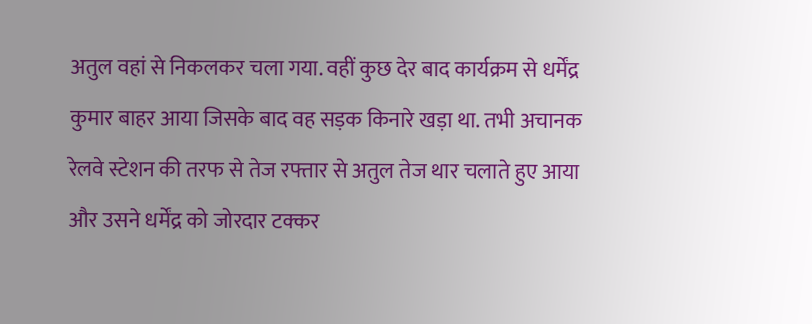अतुल वहां से निकलकर चला गया. वहीं कुछ देर बाद कार्यक्रम से धर्मेंद्र कुमार बाहर आया जिसके बाद वह सड़क किनारे खड़ा था. तभी अचानक रेलवे स्टेशन की तरफ से तेज रफ्तार से अतुल तेज थार चलाते हुए आया और उसने धर्मेंद्र को जोरदार टक्कर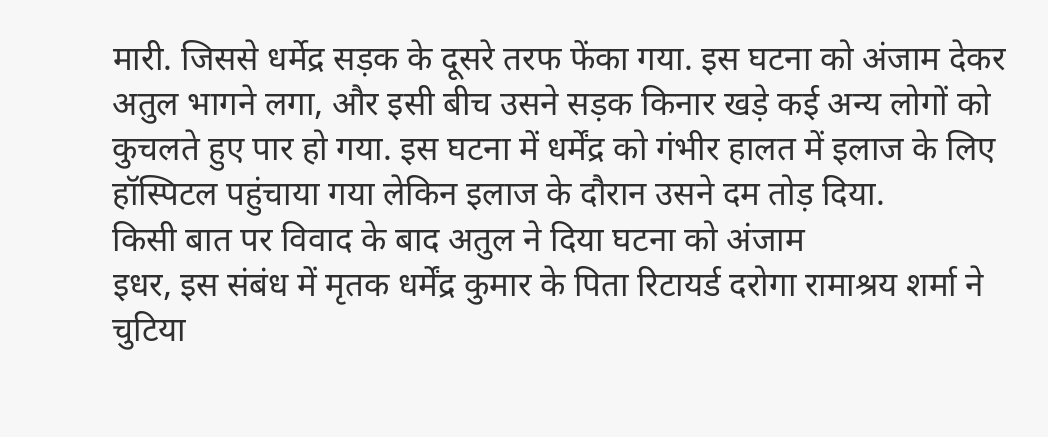मारी. जिससे धर्मेद्र सड़क के दूसरे तरफ फेंका गया. इस घटना को अंजाम देकर अतुल भागने लगा, और इसी बीच उसने सड़क किनार खड़े कई अन्य लोगों को कुचलते हुए पार हो गया. इस घटना में धर्मेंद्र को गंभीर हालत में इलाज के लिए हॉस्पिटल पहुंचाया गया लेकिन इलाज के दौरान उसने दम तोड़ दिया.
किसी बात पर विवाद के बाद अतुल ने दिया घटना को अंजाम
इधर, इस संबंध में मृतक धर्मेंद्र कुमार के पिता रिटायर्ड दरोगा रामाश्रय शर्मा ने चुटिया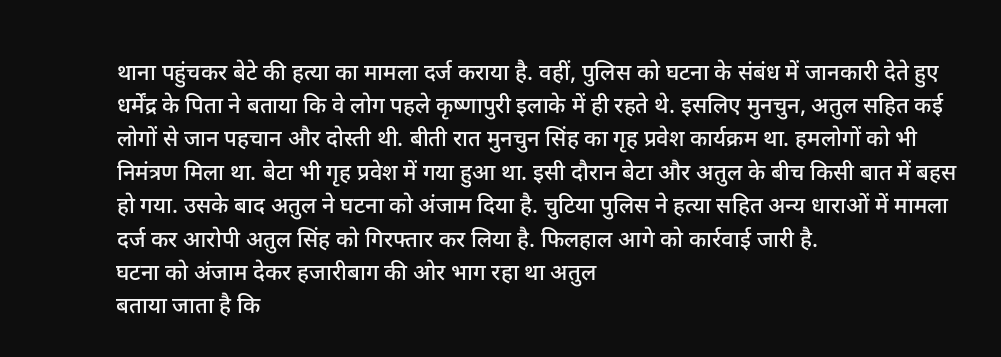थाना पहुंचकर बेटे की हत्या का मामला दर्ज कराया है. वहीं, पुलिस को घटना के संबंध में जानकारी देते हुए धर्मेंद्र के पिता ने बताया कि वे लोग पहले कृष्णापुरी इलाके में ही रहते थे. इसलिए मुनचुन, अतुल सहित कई लोगों से जान पहचान और दोस्ती थी. बीती रात मुनचुन सिंह का गृह प्रवेश कार्यक्रम था. हमलोगों को भी निमंत्रण मिला था. बेटा भी गृह प्रवेश में गया हुआ था. इसी दौरान बेटा और अतुल के बीच किसी बात में बहस हो गया. उसके बाद अतुल ने घटना को अंजाम दिया है. चुटिया पुलिस ने हत्या सहित अन्य धाराओं में मामला दर्ज कर आरोपी अतुल सिंह को गिरफ्तार कर लिया है. फिलहाल आगे को कार्रवाई जारी है.
घटना को अंजाम देकर हजारीबाग की ओर भाग रहा था अतुल
बताया जाता है कि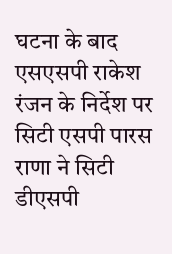घटना के बाद एसएसपी राकेश रंजन के निर्देश पर सिटी एसपी पारस राणा ने सिटी डीएसपी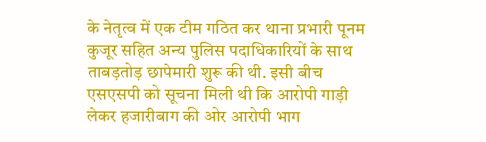के नेतृत्व में एक टीम गठित कर थाना प्रभारी पूनम कुजूर सहित अन्य पुलिस पदाधिकारियों के साथ ताबड़तोड़ छापेमारी शुरू की थी. इसी बीच एसएसपी को सूचना मिली थी कि आरोपी गाड़ी लेकर हजारीबाग की ओर आरोपी भाग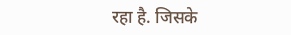रहा है. जिसके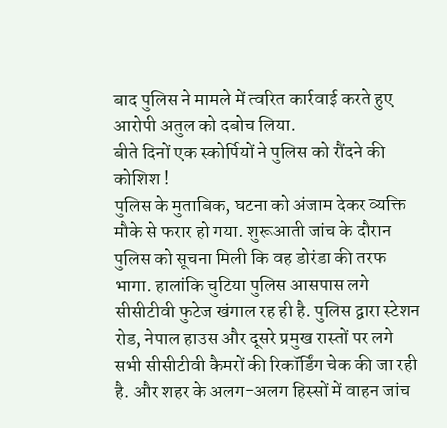बाद पुलिस ने मामले में त्वरित कार्रवाई करते हुए आरोपी अतुल को दबोच लिया.
बीते दिनों एक स्कोर्पियों ने पुलिस को रौंदने की कोशिश !
पुलिस के मुताबिक, घटना को अंजाम देकर व्यक्ति मौके से फरार हो गया. शुरूआती जांच के दौरान पुलिस को सूचना मिली कि वह डोरंडा की तरफ भागा. हालांकि चुटिया पुलिस आसपास लगे सीसीटीवी फुटेज खंगाल रह ही है. पुलिस द्वारा स्टेशन रोड, नेपाल हाउस और दूसरे प्रमुख रास्तों पर लगे सभी सीसीटीवी कैमरों की रिकॉर्डिंग चेक की जा रही है. और शहर के अलग-अलग हिस्सों में वाहन जांच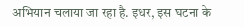अभियान चलाया जा रहा है. इधर, इस घटना के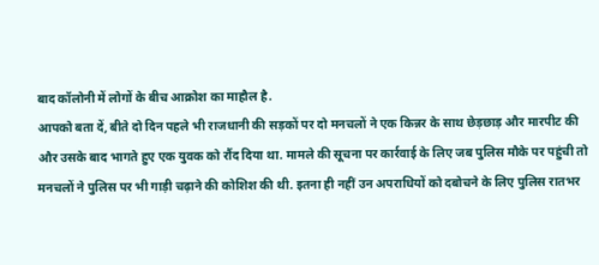बाद कॉलोनी में लोगों के बीच आक्रोश का माहौल है.
आपको बता दें, बीते दो दिन पहले भी राजधानी की सड़कों पर दो मनचलों ने एक किन्नर के साथ छेड़छाड़ और मारपीट की और उसके बाद भागते हुए एक युवक को रौंद दिया था. मामले की सूचना पर कार्रवाई के लिए जब पुलिस मौके पर पहुंची तो मनचलों ने पुलिस पर भी गाड़ी चढ़ाने की कोशिश की थी. इतना ही नहीं उन अपराधियों को दबोचने के लिए पुलिस रातभर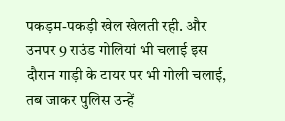पकड़म-पकड़ी खेल खेलती रही. और उनपर 9 राउंड गोलियां भी चलाई इस दौरान गाड़ी के टायर पर भी गोली चलाई, तब जाकर पुलिस उन्हें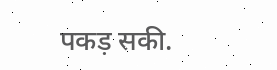पकड़ सकी.